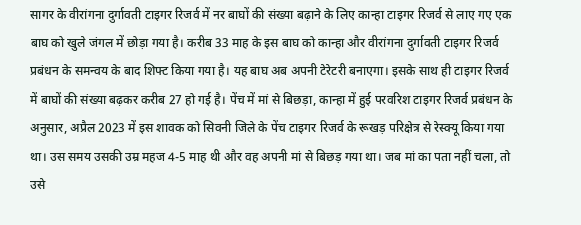सागर के वीरांगना दुर्गावती टाइगर रिजर्व में नर बाघों की संख्या बढ़ाने के लिए कान्हा टाइगर रिजर्व से लाए गए एक बाघ को खुले जंगल में छोड़ा गया है। करीब 33 माह के इस बाघ को कान्हा और वीरांगना दुर्गावती टाइगर रिजर्व प्रबंधन के समन्वय के बाद शिफ्ट किया गया है। यह बाघ अब अपनी टेरेटरी बनाएगा। इसके साथ ही टाइगर रिजर्व में बाघों की संख्या बढ़कर करीब 27 हो गई है। पेंच में मां से बिछड़ा, कान्हा में हुई परवरिश टाइगर रिजर्व प्रबंधन के अनुसार, अप्रैल 2023 में इस शावक को सिवनी जिले के पेंच टाइगर रिजर्व के रूखड़ परिक्षेत्र से रेस्क्यू किया गया था। उस समय उसकी उम्र महज 4-5 माह थी और वह अपनी मां से बिछड़ गया था। जब मां का पता नहीं चला, तो उसे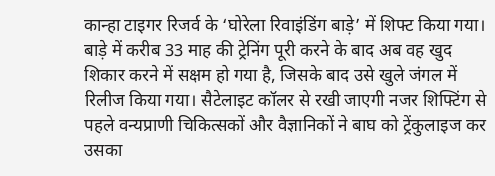कान्हा टाइगर रिजर्व के ‘घोरेला रिवाइंडिंग बाड़े’ में शिफ्ट किया गया। बाड़े में करीब 33 माह की ट्रेनिंग पूरी करने के बाद अब वह खुद शिकार करने में सक्षम हो गया है, जिसके बाद उसे खुले जंगल में रिलीज किया गया। सैटेलाइट कॉलर से रखी जाएगी नजर शिफ्टिंग से पहले वन्यप्राणी चिकित्सकों और वैज्ञानिकों ने बाघ को ट्रेंकुलाइज कर उसका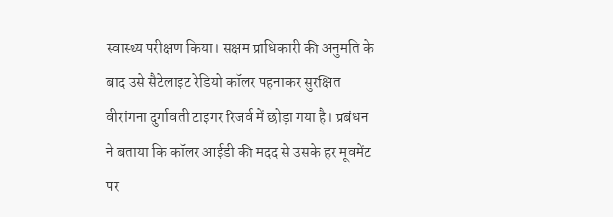स्वास्थ्य परीक्षण किया। सक्षम प्राधिकारी की अनुमति के बाद उसे सैटेलाइट रेडियो कॉलर पहनाकर सुरक्षित वीरांगना दुर्गावती टाइगर रिजर्व में छोड़ा गया है। प्रबंधन ने बताया कि कॉलर आईडी की मदद से उसके हर मूवमेंट पर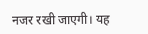नजर रखी जाएगी। यह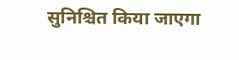सुनिश्चित किया जाएगा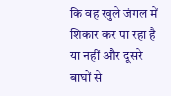कि वह खुले जंगल में शिकार कर पा रहा है या नहीं और दूसरे बाघों से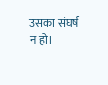उसका संघर्ष न हो।